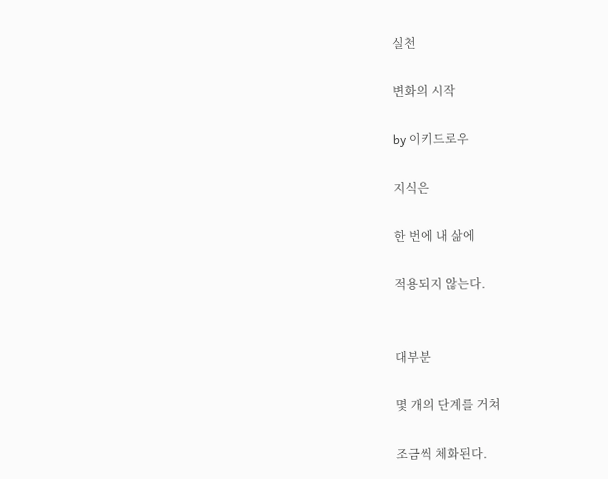실천

변화의 시작

by 이키드로우

지식은

한 번에 내 삶에

적용되지 않는다.


대부분

몇 개의 단계를 거쳐

조금씩 체화된다.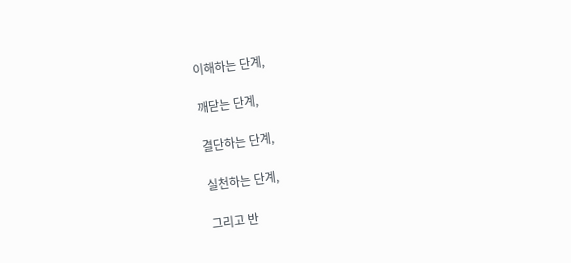이해하는 단계,

깨닫는 단계,

결단하는 단계,

실천하는 단계,

그리고 반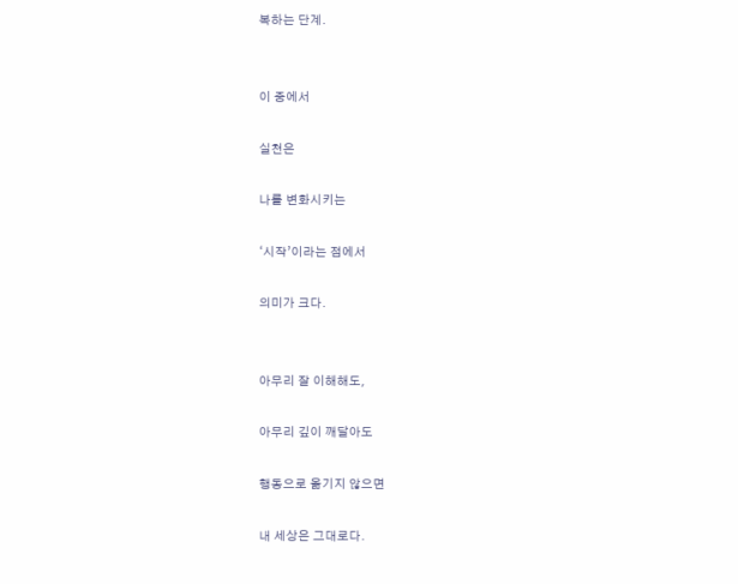복하는 단계.


이 중에서

실천은

나를 변화시키는

‘시작’이라는 점에서

의미가 크다.


아무리 잘 이해해도,

아무리 깊이 깨달아도

행동으로 옮기지 않으면

내 세상은 그대로다.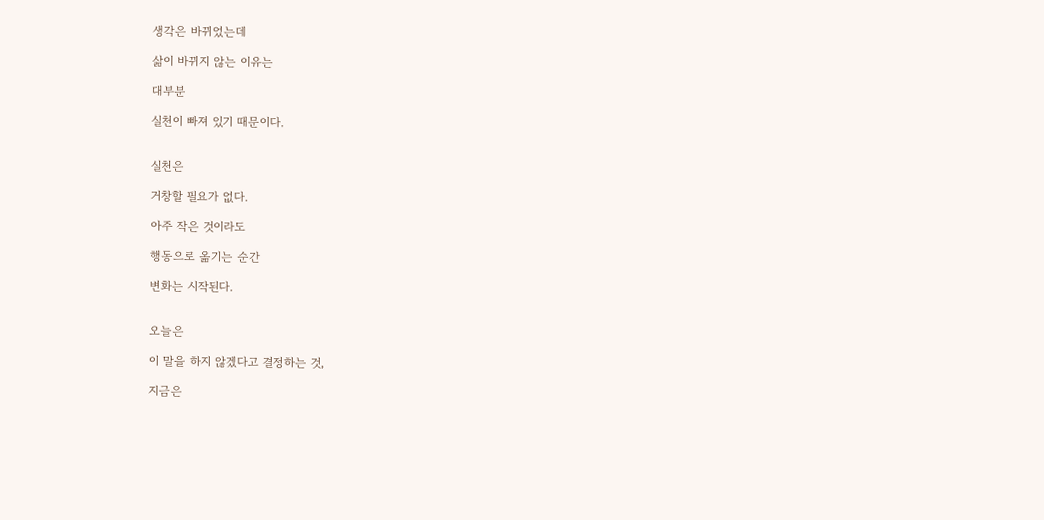생각은 바뀌었는데

삶이 바뀌지 않는 이유는

대부분

실천이 빠져 있기 때문이다.


실천은

거창할 필요가 없다.

아주 작은 것이라도

행동으로 옮기는 순간

변화는 시작된다.


오늘은

이 말을 하지 않겠다고 결정하는 것,

지금은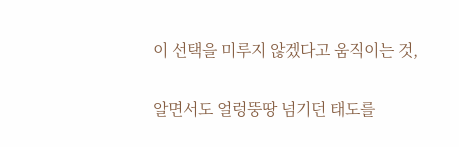이 선택을 미루지 않겠다고 움직이는 것,

알면서도 얼렁뚱땅 넘기던 태도를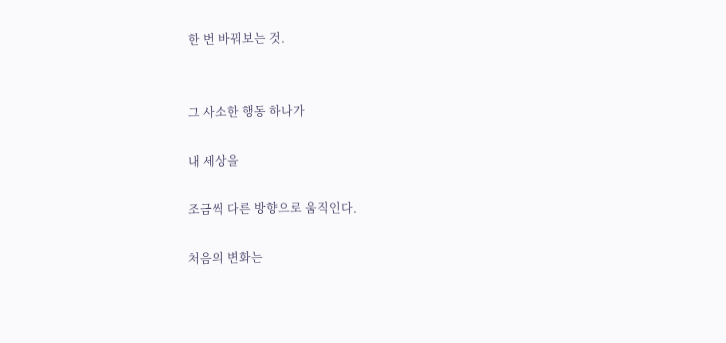한 번 바꿔보는 것.


그 사소한 행동 하나가

내 세상을

조금씩 다른 방향으로 움직인다.

처음의 변화는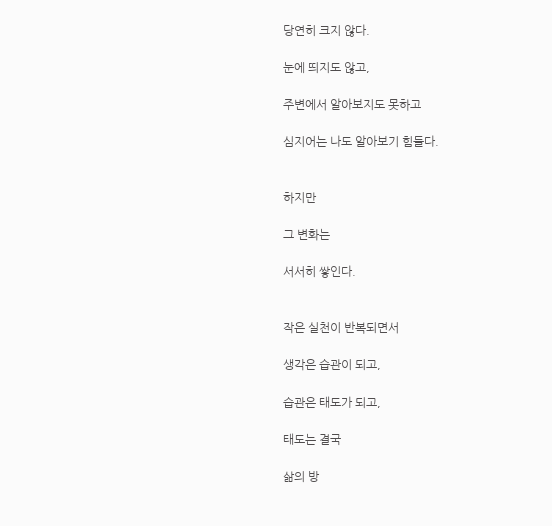당연히 크지 않다.

눈에 띄지도 않고,

주변에서 알아보지도 못하고

심지어는 나도 알아보기 힘들다.


하지만

그 변화는

서서히 쌓인다.


작은 실천이 반복되면서

생각은 습관이 되고,

습관은 태도가 되고,

태도는 결국

삶의 방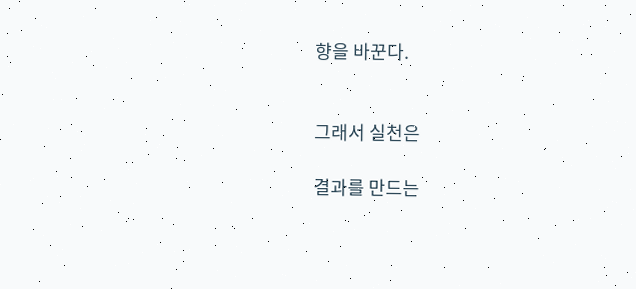향을 바꾼다.


그래서 실천은

결과를 만드는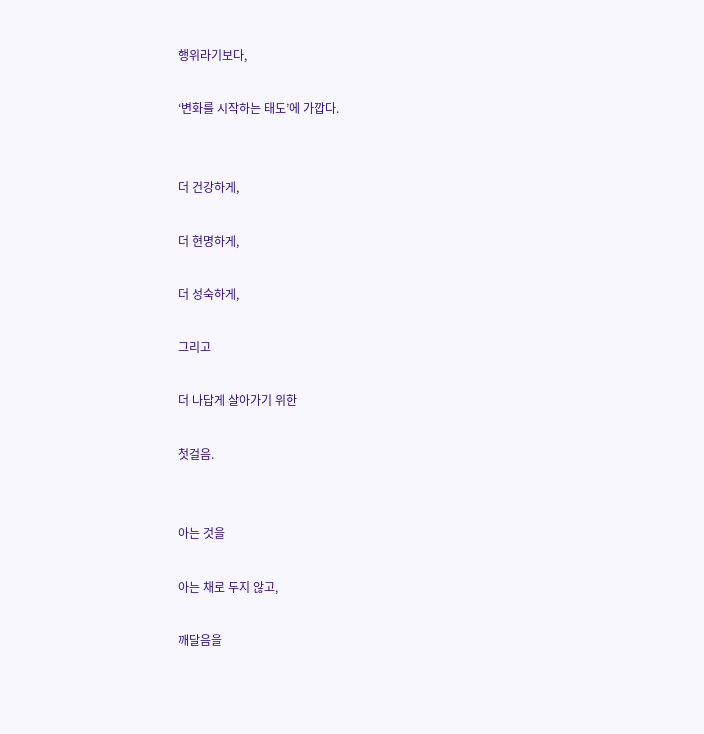행위라기보다,

‘변화를 시작하는 태도’에 가깝다.


더 건강하게,

더 현명하게,

더 성숙하게,

그리고

더 나답게 살아가기 위한

첫걸음.


아는 것을

아는 채로 두지 않고,

깨달음을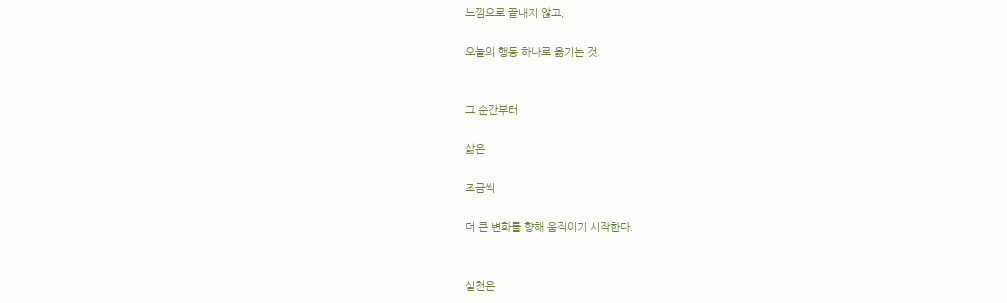느낌으로 끝내지 않고,

오늘의 행동 하나로 옮기는 것.


그 순간부터

삶은

조금씩

더 큰 변화를 향해 움직이기 시작한다.


실천은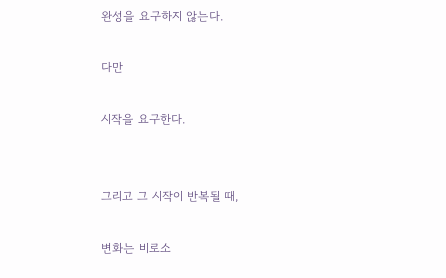완성을 요구하지 않는다.

다만

시작을 요구한다.


그리고 그 시작이 반복될 때,

변화는 비로소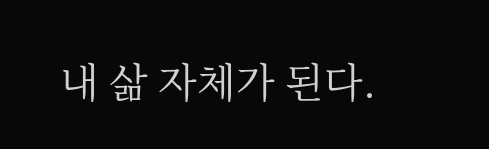내 삶 자체가 된다.